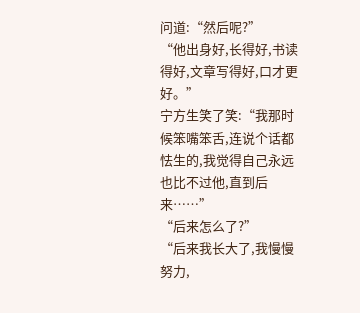问道:“然后呢?”
“他出身好,长得好,书读得好,文章写得好,口才更好。”
宁方生笑了笑:“我那时候笨嘴笨舌,连说个话都怯生的,我觉得自己永远也比不过他,直到后来……”
“后来怎么了?”
“后来我长大了,我慢慢努力,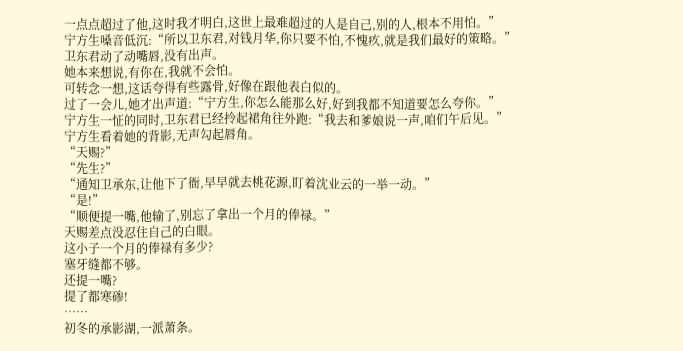一点点超过了他,这时我才明白,这世上最难超过的人是自己,别的人,根本不用怕。”
宁方生嗓音低沉:“所以卫东君,对钱月华,你只要不怕,不愧疚,就是我们最好的策略。”
卫东君动了动嘴唇,没有出声。
她本来想说,有你在,我就不会怕。
可转念一想,这话夸得有些露骨,好像在跟他表白似的。
过了一会儿,她才出声道:“宁方生,你怎么能那么好,好到我都不知道要怎么夸你。”
宁方生一怔的同时,卫东君已经拎起裙角往外跑:“我去和爹娘说一声,咱们午后见。”
宁方生看着她的背影,无声勾起唇角。
“天赐?”
“先生?”
“通知卫承东,让他下了衙,早早就去桃花源,盯着沈业云的一举一动。”
“是!”
“顺便提一嘴,他输了,别忘了拿出一个月的俸禄。”
天赐差点没忍住自己的白眼。
这小子一个月的俸禄有多少?
塞牙缝都不够。
还提一嘴?
提了都寒碜!
……
初冬的承影湖,一派萧条。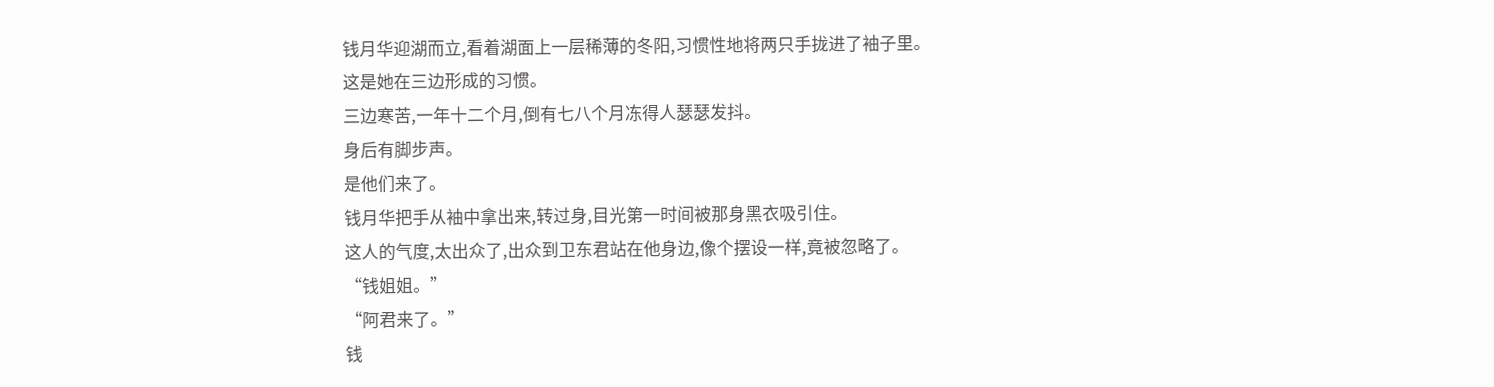钱月华迎湖而立,看着湖面上一层稀薄的冬阳,习惯性地将两只手拢进了袖子里。
这是她在三边形成的习惯。
三边寒苦,一年十二个月,倒有七八个月冻得人瑟瑟发抖。
身后有脚步声。
是他们来了。
钱月华把手从袖中拿出来,转过身,目光第一时间被那身黑衣吸引住。
这人的气度,太出众了,出众到卫东君站在他身边,像个摆设一样,竟被忽略了。
“钱姐姐。”
“阿君来了。”
钱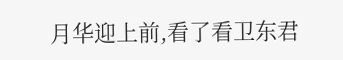月华迎上前,看了看卫东君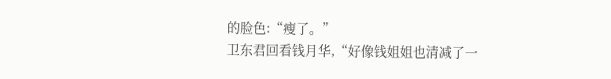的脸色:“瘦了。”
卫东君回看钱月华,“好像钱姐姐也清减了一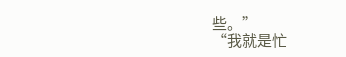些。”
“我就是忙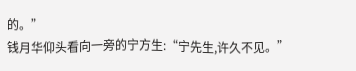的。”
钱月华仰头看向一旁的宁方生:“宁先生,许久不见。”